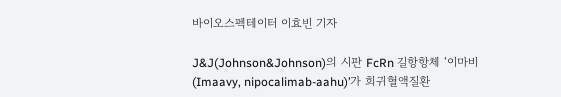바이오스펙테이터 이효빈 기자

J&J(Johnson&Johnson)의 시판 FcRn 길항항체 ‘이마비(Imaavy, nipocalimab-aahu)’가 희귀혈액질환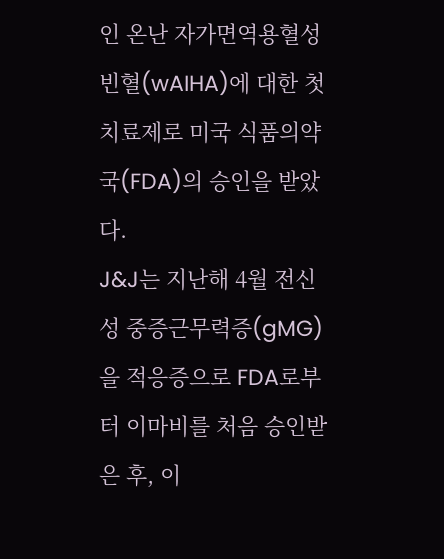인 온난 자가면역용혈성빈혈(wAIHA)에 대한 첫 치료제로 미국 식품의약국(FDA)의 승인을 받았다.
J&J는 지난해 4월 전신성 중증근무력증(gMG)을 적응증으로 FDA로부터 이마비를 처음 승인받은 후, 이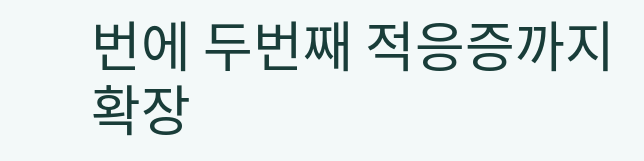번에 두번째 적응증까지 확장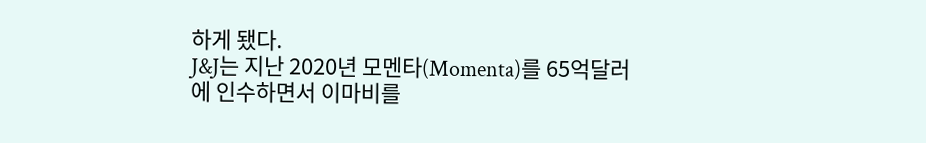하게 됐다.
J&J는 지난 2020년 모멘타(Momenta)를 65억달러에 인수하면서 이마비를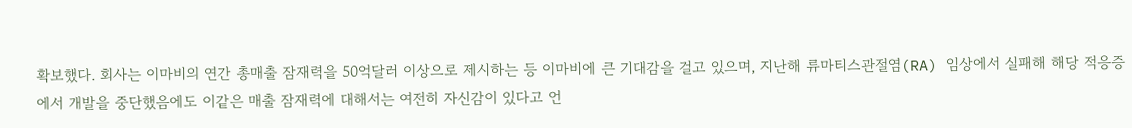확보했다. 회사는 이마비의 연간 총매출 잠재력을 50억달러 이상으로 제시하는 등 이마비에 큰 기대감을 걸고 있으며, 지난해 류마티스관절염(RA) 임상에서 실패해 해당 적응증에서 개발을 중단했음에도 이같은 매출 잠재력에 대해서는 여전히 자신감이 있다고 언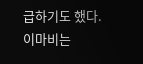급하기도 했다.
이마비는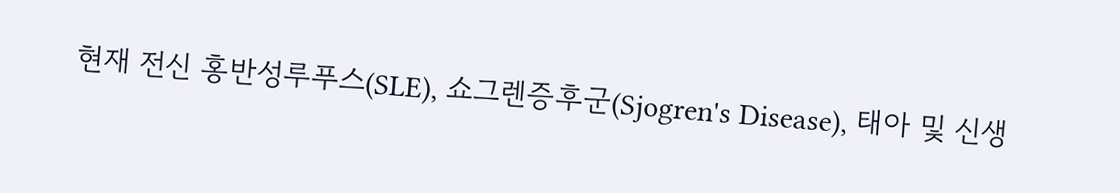현재 전신 홍반성루푸스(SLE), 쇼그렌증후군(Sjogren's Disease), 태아 및 신생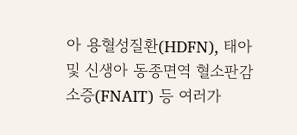아 용혈성질환(HDFN), 태아 및 신생아 동종면역 혈소판감소증(FNAIT) 등 여러가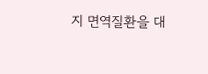지 면역질환을 대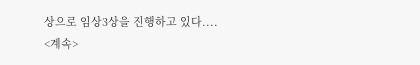상으로 임상3상을 진행하고 있다.... <계속>